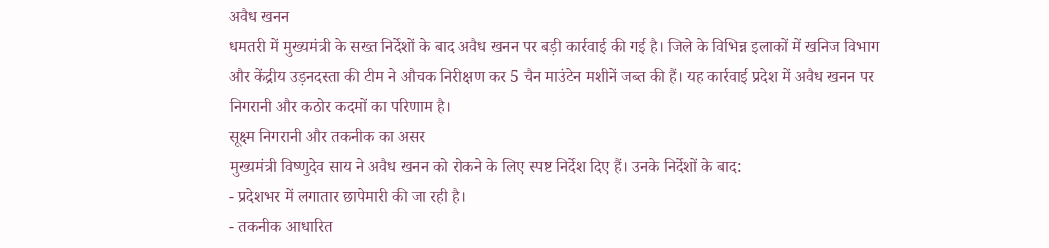अवैध खनन
धमतरी में मुख्यमंत्री के सख्त निर्देशों के बाद अवैध खनन पर बड़ी कार्रवाई की गई है। जिले के विभिन्न इलाकों में खनिज विभाग और केंद्रीय उड़नदस्ता की टीम ने औचक निरीक्षण कर 5 चैन माउंटेन मशीनें जब्त की हैं। यह कार्रवाई प्रदेश में अवैध खनन पर निगरानी और कठोर कदमों का परिणाम है।
सूक्ष्म निगरानी और तकनीक का असर
मुख्यमंत्री विष्णुदेव साय ने अवैध खनन को रोकने के लिए स्पष्ट निर्देश दिए हैं। उनके निर्देशों के बाद:
- प्रदेशभर में लगातार छापेमारी की जा रही है।
- तकनीक आधारित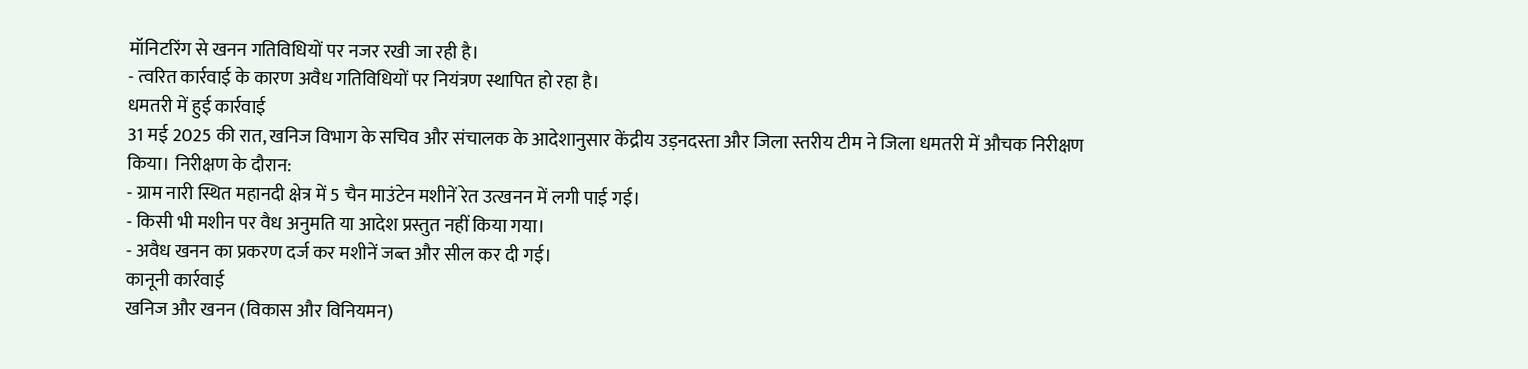मॉनिटरिंग से खनन गतिविधियों पर नजर रखी जा रही है।
- त्वरित कार्रवाई के कारण अवैध गतिविधियों पर नियंत्रण स्थापित हो रहा है।
धमतरी में हुई कार्रवाई
31 मई 2025 की रात, खनिज विभाग के सचिव और संचालक के आदेशानुसार केंद्रीय उड़नदस्ता और जिला स्तरीय टीम ने जिला धमतरी में औचक निरीक्षण किया। निरीक्षण के दौरान:
- ग्राम नारी स्थित महानदी क्षेत्र में 5 चैन माउंटेन मशीनें रेत उत्खनन में लगी पाई गई।
- किसी भी मशीन पर वैध अनुमति या आदेश प्रस्तुत नहीं किया गया।
- अवैध खनन का प्रकरण दर्ज कर मशीनें जब्त और सील कर दी गई।
कानूनी कार्रवाई
खनिज और खनन (विकास और विनियमन)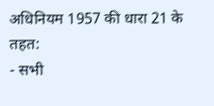अधिनियम 1957 की धारा 21 के तहत:
- सभी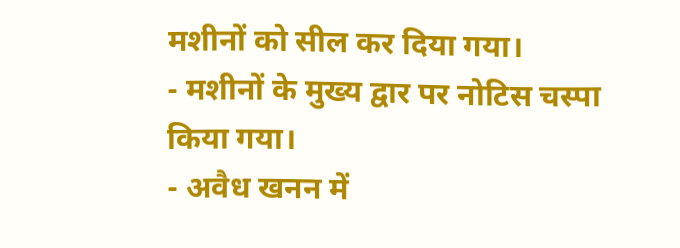मशीनों को सील कर दिया गया।
- मशीनों के मुख्य द्वार पर नोटिस चस्पा किया गया।
- अवैध खनन में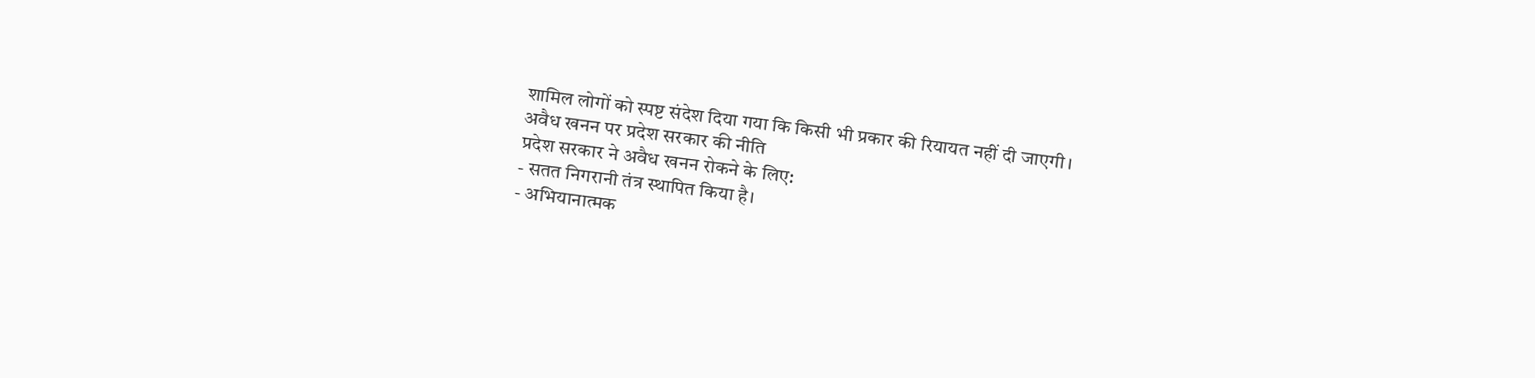शामिल लोगों को स्पष्ट संदेश दिया गया कि किसी भी प्रकार की रियायत नहीं दी जाएगी।
अवैध खनन पर प्रदेश सरकार की नीति
प्रदेश सरकार ने अवैध खनन रोकने के लिए:
- सतत निगरानी तंत्र स्थापित किया है।
- अभियानात्मक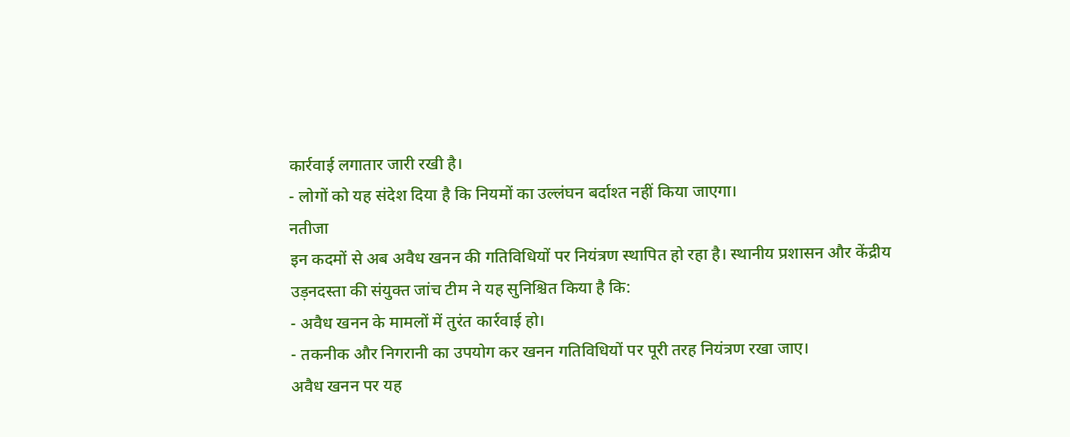कार्रवाई लगातार जारी रखी है।
- लोगों को यह संदेश दिया है कि नियमों का उल्लंघन बर्दाश्त नहीं किया जाएगा।
नतीजा
इन कदमों से अब अवैध खनन की गतिविधियों पर नियंत्रण स्थापित हो रहा है। स्थानीय प्रशासन और केंद्रीय उड़नदस्ता की संयुक्त जांच टीम ने यह सुनिश्चित किया है कि:
- अवैध खनन के मामलों में तुरंत कार्रवाई हो।
- तकनीक और निगरानी का उपयोग कर खनन गतिविधियों पर पूरी तरह नियंत्रण रखा जाए।
अवैध खनन पर यह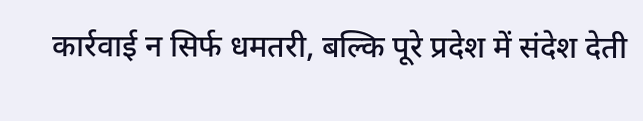कार्रवाई न सिर्फ धमतरी, बल्कि पूरे प्रदेश में संदेश देती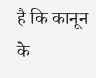है कि कानून के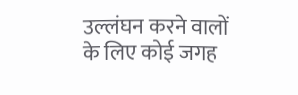उल्लंघन करने वालों के लिए कोई जगह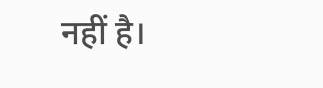नहीं है।